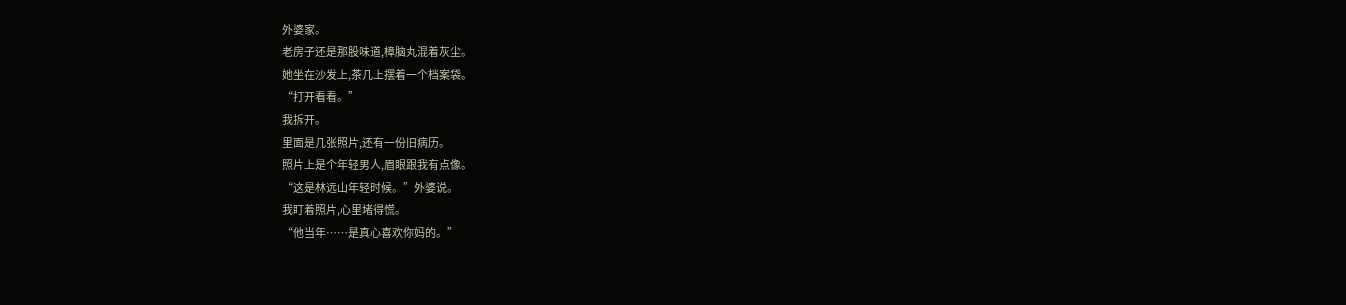外婆家。
老房子还是那股味道,樟脑丸混着灰尘。
她坐在沙发上,茶几上摆着一个档案袋。
“打开看看。”
我拆开。
里面是几张照片,还有一份旧病历。
照片上是个年轻男人,眉眼跟我有点像。
“这是林远山年轻时候。”外婆说。
我盯着照片,心里堵得慌。
“他当年……是真心喜欢你妈的。”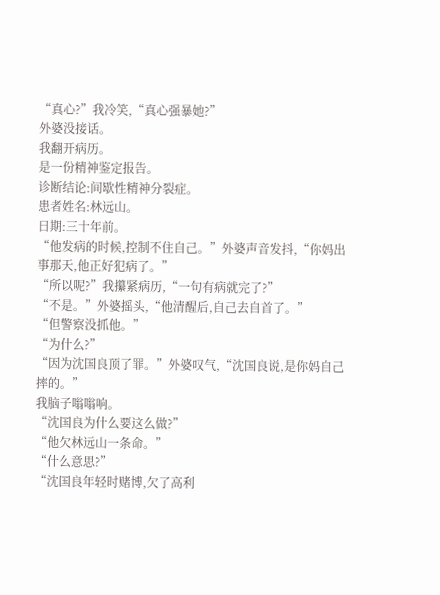“真心?”我冷笑,“真心强暴她?”
外婆没接话。
我翻开病历。
是一份精神鉴定报告。
诊断结论:间歇性精神分裂症。
患者姓名:林远山。
日期:三十年前。
“他发病的时候,控制不住自己。”外婆声音发抖,“你妈出事那天,他正好犯病了。”
“所以呢?”我攥紧病历,“一句有病就完了?”
“不是。”外婆摇头,“他清醒后,自己去自首了。”
“但警察没抓他。”
“为什么?”
“因为沈国良顶了罪。”外婆叹气,“沈国良说,是你妈自己摔的。”
我脑子嗡嗡响。
“沈国良为什么要这么做?”
“他欠林远山一条命。”
“什么意思?”
“沈国良年轻时赌博,欠了高利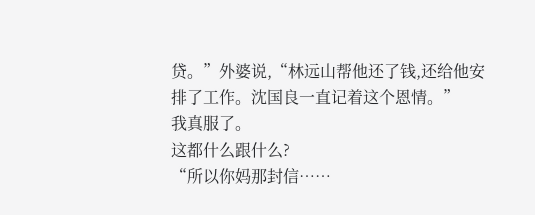贷。”外婆说,“林远山帮他还了钱,还给他安排了工作。沈国良一直记着这个恩情。”
我真服了。
这都什么跟什么?
“所以你妈那封信……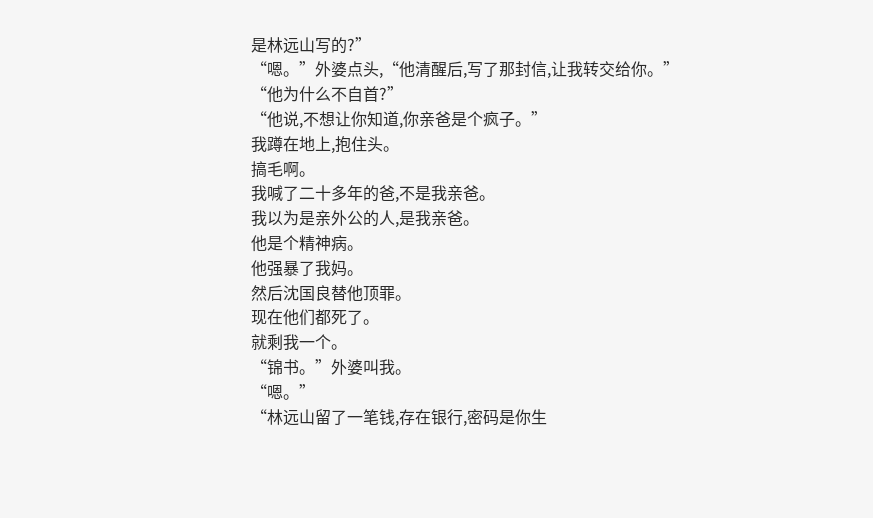是林远山写的?”
“嗯。”外婆点头,“他清醒后,写了那封信,让我转交给你。”
“他为什么不自首?”
“他说,不想让你知道,你亲爸是个疯子。”
我蹲在地上,抱住头。
搞毛啊。
我喊了二十多年的爸,不是我亲爸。
我以为是亲外公的人,是我亲爸。
他是个精神病。
他强暴了我妈。
然后沈国良替他顶罪。
现在他们都死了。
就剩我一个。
“锦书。”外婆叫我。
“嗯。”
“林远山留了一笔钱,存在银行,密码是你生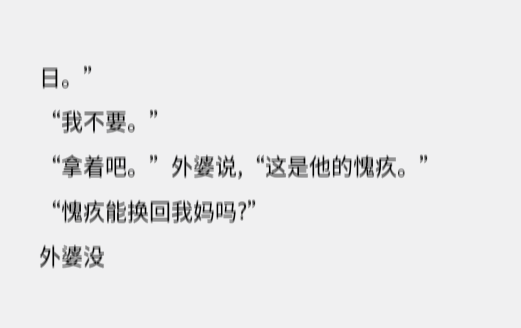日。”
“我不要。”
“拿着吧。”外婆说,“这是他的愧疚。”
“愧疚能换回我妈吗?”
外婆没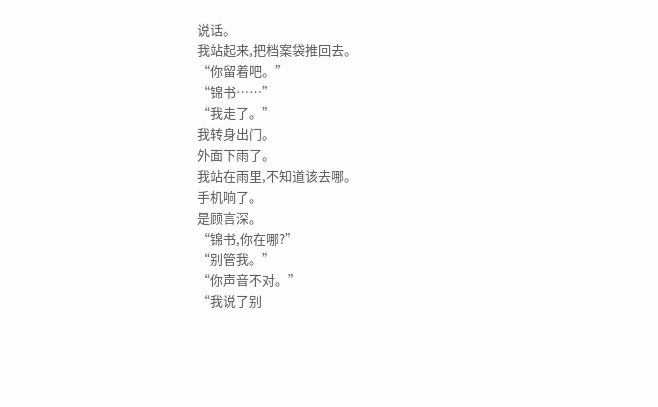说话。
我站起来,把档案袋推回去。
“你留着吧。”
“锦书……”
“我走了。”
我转身出门。
外面下雨了。
我站在雨里,不知道该去哪。
手机响了。
是顾言深。
“锦书,你在哪?”
“别管我。”
“你声音不对。”
“我说了别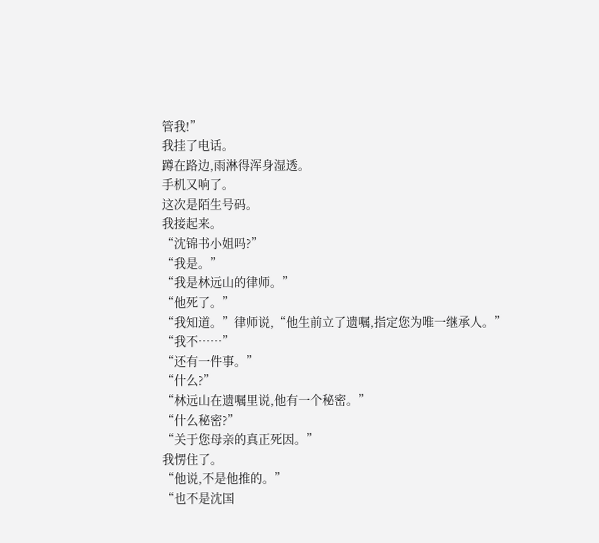管我!”
我挂了电话。
蹲在路边,雨淋得浑身湿透。
手机又响了。
这次是陌生号码。
我接起来。
“沈锦书小姐吗?”
“我是。”
“我是林远山的律师。”
“他死了。”
“我知道。”律师说,“他生前立了遗嘱,指定您为唯一继承人。”
“我不……”
“还有一件事。”
“什么?”
“林远山在遗嘱里说,他有一个秘密。”
“什么秘密?”
“关于您母亲的真正死因。”
我愣住了。
“他说,不是他推的。”
“也不是沈国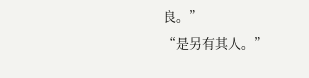良。”
“是另有其人。”